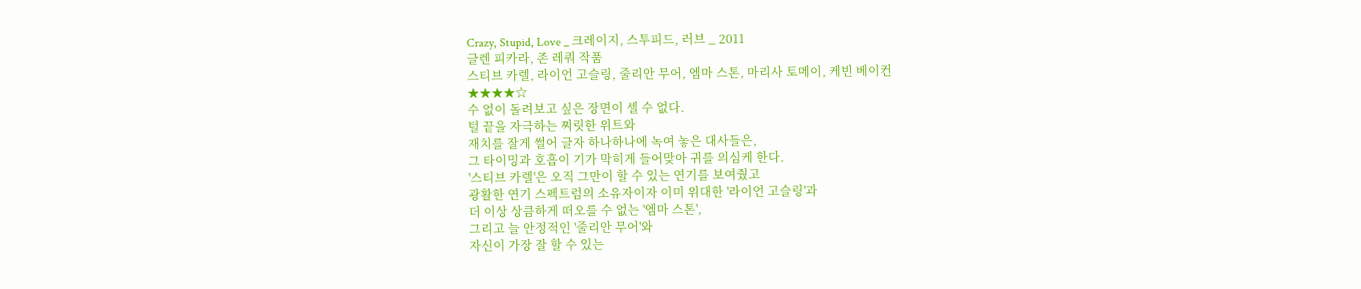Crazy, Stupid, Love _ 크레이지, 스투피드, 러브 _ 2011
글렌 피카라, 존 레쿼 작품
스티브 카렐, 라이언 고슬링, 줄리안 무어, 엠마 스톤, 마리사 토메이, 케빈 베이컨
★★★★☆
수 없이 돌려보고 싶은 장면이 셀 수 없다.
털 끝을 자극하는 찌릿한 위트와
재치를 잘게 썰어 글자 하나하나에 녹여 놓은 대사들은,
그 타이밍과 호흡이 기가 막히게 들어맞아 귀를 의심케 한다.
'스티브 카렐'은 오직 그만이 할 수 있는 연기를 보여줬고
광활한 연기 스펙트럼의 소유자이자 이미 위대한 '라이언 고슬링'과
더 이상 상큼하게 떠오를 수 없는 '엠마 스톤',
그리고 늘 안정적인 '줄리안 무어'와
자신이 가장 잘 할 수 있는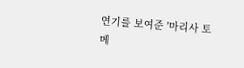연기를 보여준 '마리사 토메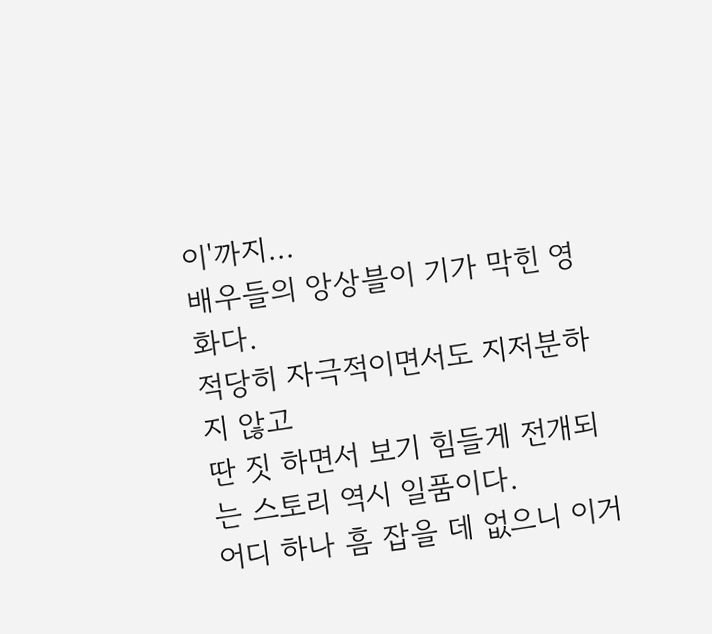이'까지...
배우들의 앙상블이 기가 막힌 영화다.
적당히 자극적이면서도 지저분하지 않고
딴 짓 하면서 보기 힘들게 전개되는 스토리 역시 일품이다.
어디 하나 흠 잡을 데 없으니 이거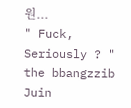원...
" Fuck, Seriously ? "
the bbangzzib Juin